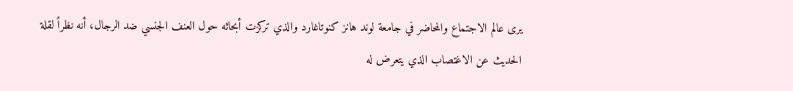يرى عالم الاجتماع والمحاضر في جامعة لوند هانز كنوتاغارد والذي تركزت أبحاثه حول العنف الجنسي ضد الرجال، أنه نظراً لقلة الحديث عن الاغتصاب الذي يتعرض له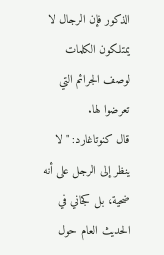الذكور فإن الرجال لا يمتلكون الكلمات لوصف الجرائم التي تعرضوا لها.
قال كنوتاغارد: "لا ينظر إلى الرجل على أنه ضحية، بل كجاني في الحديث العام حول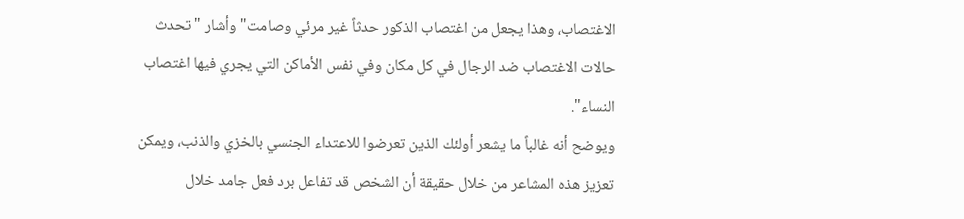الاغتصاب، وهذا يجعل من اغتصاب الذكور حدثاً غير مرئي وصامت" وأشار "تحدث حالات الاغتصاب ضد الرجال في كل مكان وفي نفس الأماكن التي يجري فيها اغتصاب النساء".
ويوضح أنه غالباً ما يشعر أولئك الذين تعرضوا للاعتداء الجنسي بالخزي والذنب، ويمكن تعزيز هذه المشاعر من خلال حقيقة أن الشخص قد تفاعل برد فعل جامد خلال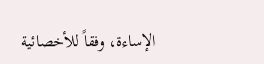الإساءة، وفقاً للأخصائية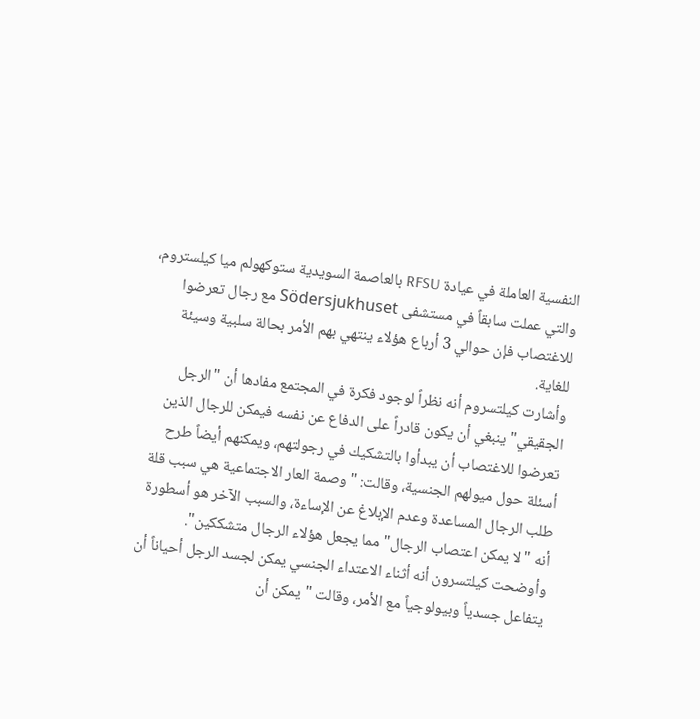النفسية العاملة في عيادة RFSU بالعاصمة السويدية ستوكهولم ميا كيلستروم، والتي عملت سابقاً في مستشفى Södersjukhuset مع رجال تعرضوا للاغتصاب فإن حوالي 3 أرباع هؤلاء ينتهي بهم الأمر بحالة سلبية وسيئة للغاية.
وأشارت كيلتسروم أنه نظراً لوجود فكرة في المجتمع مفادها أن "الرجل الجقيقي" ينبغي أن يكون قادراً على الدفاع عن نفسه فيمكن للرجال الذين تعرضوا للاغتصاب أن يبدأوا بالتشكيك في رجولتهم، ويمكنهم أيضاً طرح أسئلة حول ميولهم الجنسية، وقالت: "وصمة العار الاجتماعية هي سبب قلة طلب الرجال المساعدة وعدم الإبلاغ عن الإساءة، والسبب الآخر هو أسطورة أنه "لا يمكن اعتصاب الرجال" مما يجعل هؤلاء الرجال متشككين".
وأوضحت كيلتسرون أنه أثناء الاعتداء الجنسي يمكن لجسد الرجل أحياناً أن يتفاعل جسدياً وبيولوجياً مع الأمر، وقالت "يمكن أن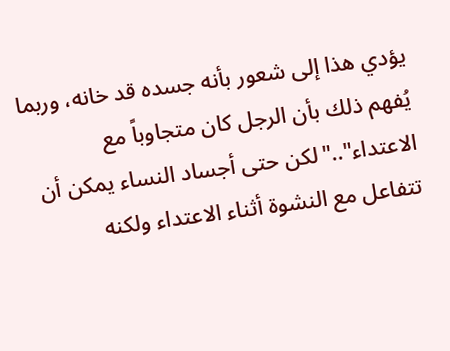يؤدي هذا إلى شعور بأنه جسده قد خانه، وربما يُفهم ذلك بأن الرجل كان متجاوباً مع الاعتداء".."لكن حتى أجساد النساء يمكن أن تتفاعل مع النشوة أثناء الاعتداء ولكنه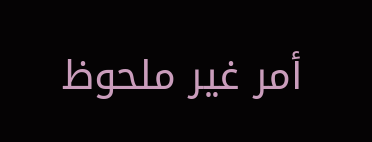أمر غير ملحوظ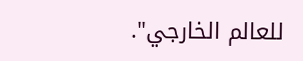للعالم الخارجي".